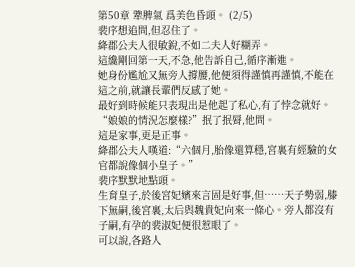第50章 犟脾氣 爲美色昏頭。 (2/5)
裴序想追問,但忍住了。
絳郡公夫人很敏銳,不如二夫人好糊弄。
這纔剛回第一天,不急,他告訴自己,循序漸進。
她身份尷尬又無旁人撐腰,他便須得謹慎再謹慎,不能在這之前,就讓長輩們反感了她。
最好到時候能只表現出是他起了私心,有了悖念就好。
“娘娘的情況怎麼樣?”抿了抿脣,他問。
這是家事,更是正事。
絳郡公夫人嘆道:“六個月,胎像還算穩,宮裏有經驗的女官都說像個小皇子。”
裴序默默地點頭。
生育皇子,於後宮妃嬪來言固是好事,但……天子勢弱,膝下無嗣,後宮裏,太后與魏貴妃向來一條心。旁人都沒有子嗣,有孕的裴淑妃便很惹眼了。
可以說,各路人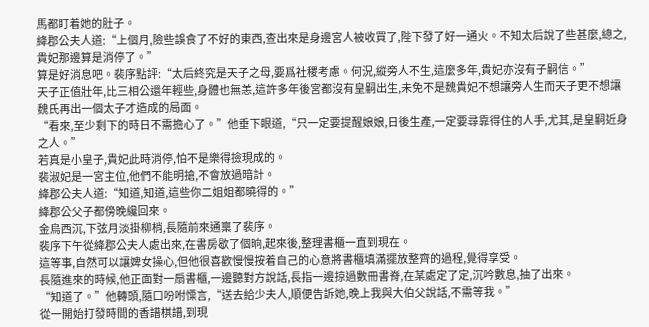馬都盯着她的肚子。
絳郡公夫人道:“上個月,險些誤食了不好的東西,查出來是身邊宮人被收買了,陛下發了好一通火。不知太后說了些甚麼,總之,貴妃那邊算是消停了。”
算是好消息吧。裴序點評:“太后終究是天子之母,要爲社稷考慮。何況,縱旁人不生,這麼多年,貴妃亦沒有子嗣信。”
天子正值壯年,比三相公還年輕些,身體也無恙,這許多年後宮都沒有皇嗣出生,未免不是魏貴妃不想讓旁人生而天子更不想讓魏氏再出一個太子才造成的局面。
“看來,至少剩下的時日不需擔心了。”他垂下眼道,“只一定要提醒娘娘,日後生產,一定要尋靠得住的人手,尤其,是皇嗣近身之人。”
若真是小皇子,貴妃此時消停,怕不是樂得撿現成的。
裴淑妃是一宮主位,他們不能明搶,不會放過暗計。
絳郡公夫人道:“知道,知道,這些你二姐姐都曉得的。”
絳郡公父子都傍晚纔回來。
金烏西沉,下弦月淡掛柳梢,長隨前來通稟了裴序。
裴序下午從絳郡公夫人處出來,在書房歇了個晌,起來後,整理書櫃一直到現在。
這等事,自然可以讓婢女操心,但他很喜歡慢慢按着自己的心意將書櫃填滿擺放整齊的過程,覺得享受。
長隨進來的時候,他正面對一扇書櫃,一邊聽對方說話,長指一邊掠過數冊書脊,在某處定了定,沉吟數息,抽了出來。
“知道了。”他轉頭,隨口吩咐慄言,“送去給少夫人,順便告訴她,晚上我與大伯父說話,不需等我。”
從一開始打發時間的香譜棋譜,到現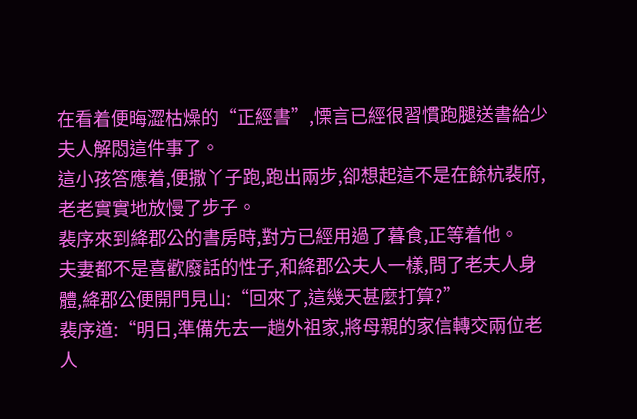在看着便晦澀枯燥的“正經書”,慄言已經很習慣跑腿送書給少夫人解悶這件事了。
這小孩答應着,便撒丫子跑,跑出兩步,卻想起這不是在餘杭裴府,老老實實地放慢了步子。
裴序來到絳郡公的書房時,對方已經用過了暮食,正等着他。
夫妻都不是喜歡廢話的性子,和絳郡公夫人一樣,問了老夫人身體,絳郡公便開門見山:“回來了,這幾天甚麼打算?”
裴序道:“明日,準備先去一趟外祖家,將母親的家信轉交兩位老人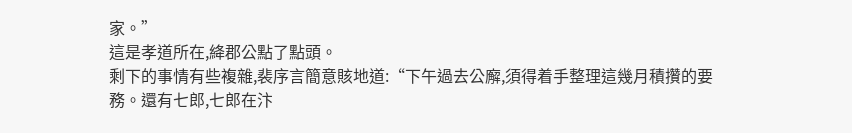家。”
這是孝道所在,絳郡公點了點頭。
剩下的事情有些複雜,裴序言簡意賅地道:“下午過去公廨,須得着手整理這幾月積攢的要務。還有七郎,七郎在汴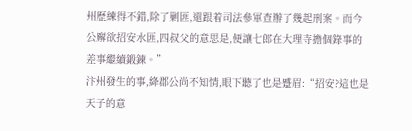州歷練得不錯,除了剿匪,還跟着司法參軍查辦了幾起刑案。而今公廨欲招安水匪,四叔父的意思是,便讓七郎在大理寺擔個錄事的差事繼續鍛鍊。”
汴州發生的事,絳郡公尚不知情,眼下聽了也是蹙眉:“招安?這也是天子的意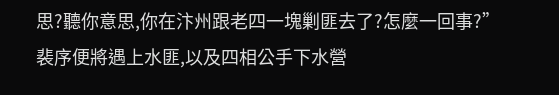思?聽你意思,你在汴州跟老四一塊剿匪去了?怎麼一回事?”
裴序便將遇上水匪,以及四相公手下水營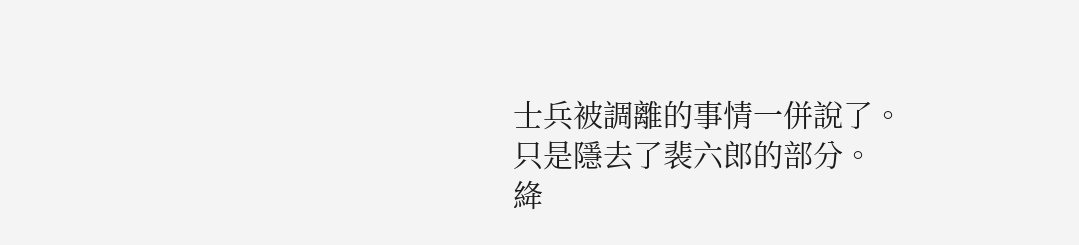士兵被調離的事情一併說了。
只是隱去了裴六郎的部分。
絳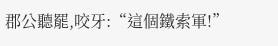郡公聽罷,咬牙:“這個鐵索軍!”